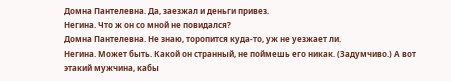Домна Пантелевна. Да, заезжал и деньги привез.
Негина. Что ж он со мной не повидался?
Домна Пантелевна. Не знаю, торопится куда-то, уж не уезжает ли.
Негина. Может быть. Какой он странный, не поймешь его никак. (Задумчиво.) А вот этакий мужчина, кабы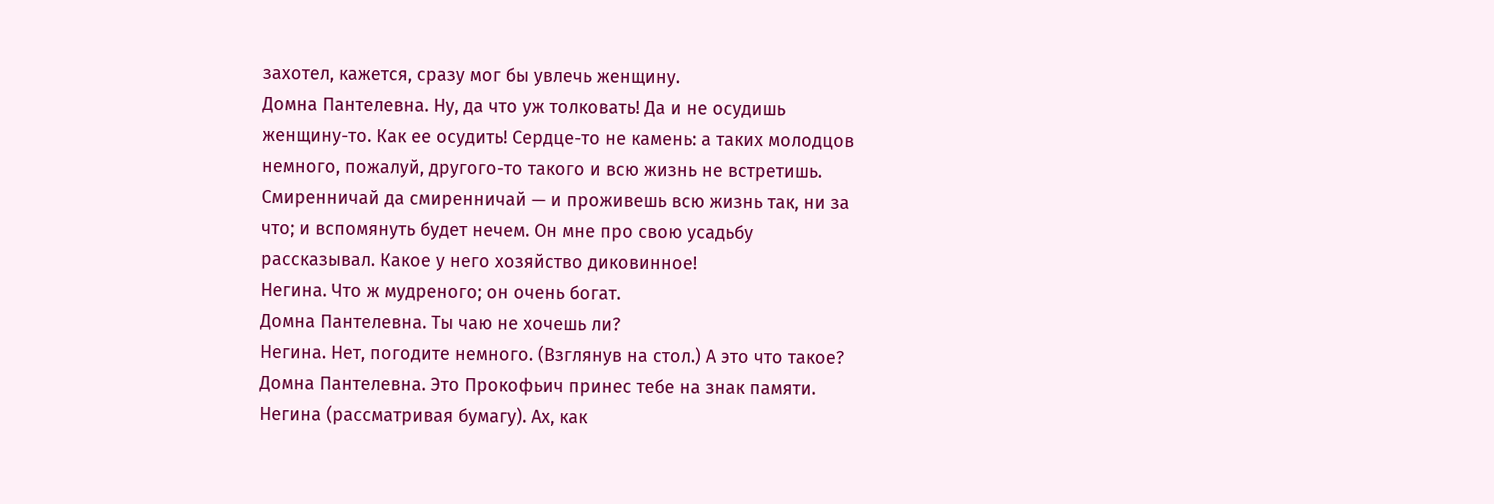захотел, кажется, сразу мог бы увлечь женщину.
Домна Пантелевна. Ну, да что уж толковать! Да и не осудишь женщину-то. Как ее осудить! Сердце-то не камень: а таких молодцов немного, пожалуй, другого-то такого и всю жизнь не встретишь. Смиренничай да смиренничай — и проживешь всю жизнь так, ни за что; и вспомянуть будет нечем. Он мне про свою усадьбу рассказывал. Какое у него хозяйство диковинное!
Негина. Что ж мудреного; он очень богат.
Домна Пантелевна. Ты чаю не хочешь ли?
Негина. Нет, погодите немного. (Взглянув на стол.) А это что такое?
Домна Пантелевна. Это Прокофьич принес тебе на знак памяти.
Негина (рассматривая бумагу). Ах, как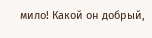мило! Какой он добрый,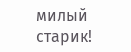милый старик!